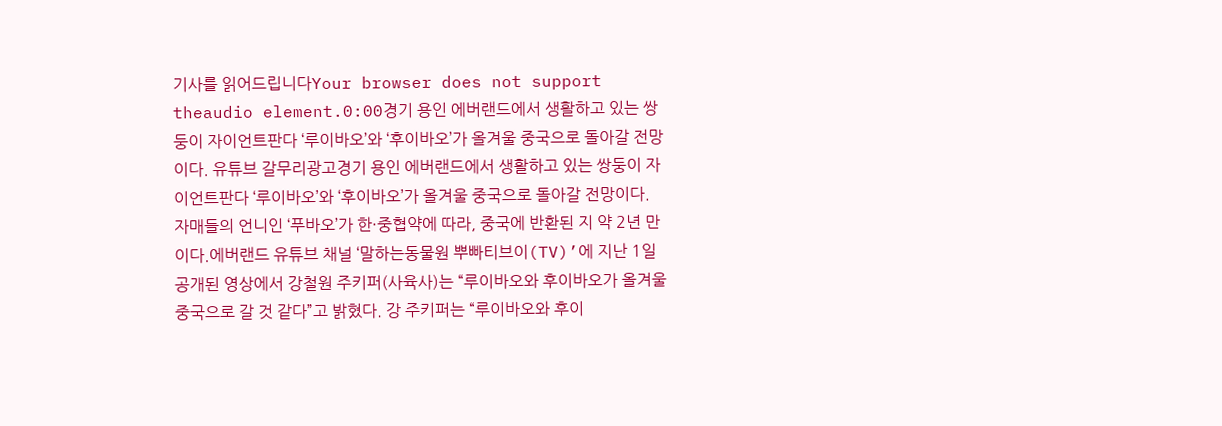기사를 읽어드립니다Your browser does not support theaudio element.0:00경기 용인 에버랜드에서 생활하고 있는 쌍둥이 자이언트판다 ‘루이바오’와 ‘후이바오’가 올겨울 중국으로 돌아갈 전망이다. 유튜브 갈무리광고경기 용인 에버랜드에서 생활하고 있는 쌍둥이 자이언트판다 ‘루이바오’와 ‘후이바오’가 올겨울 중국으로 돌아갈 전망이다. 자매들의 언니인 ‘푸바오’가 한·중협약에 따라, 중국에 반환된 지 약 2년 만이다.에버랜드 유튜브 채널 ‘말하는동물원 뿌빠티브이(TV)’에 지난 1일 공개된 영상에서 강철원 주키퍼(사육사)는 “루이바오와 후이바오가 올겨울 중국으로 갈 것 같다”고 밝혔다. 강 주키퍼는 “루이바오와 후이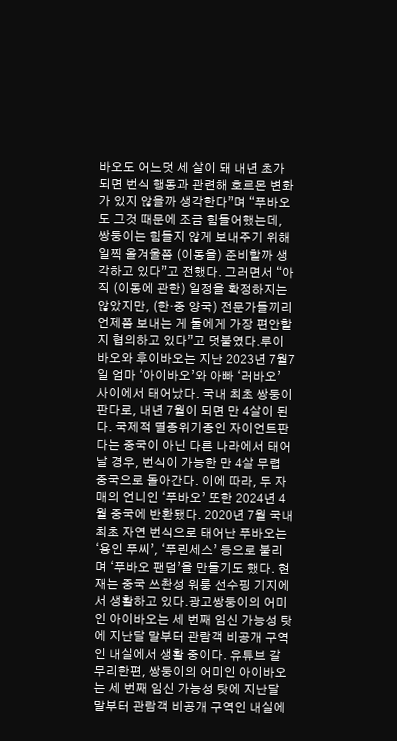바오도 어느덧 세 살이 돼 내년 초가 되면 번식 행동과 관련해 호르몬 변화가 있지 않을까 생각한다”며 “푸바오도 그것 때문에 조금 힘들어했는데, 쌍둥이는 힘들지 않게 보내주기 위해 일찍 올겨울쯤 (이동을) 준비할까 생각하고 있다”고 전했다. 그러면서 “아직 (이동에 관한) 일정을 확정하지는 않았지만, (한·중 양국) 전문가들끼리 언제쯤 보내는 게 둘에게 가장 편안할지 협의하고 있다”고 덧붙였다.루이바오와 후이바오는 지난 2023년 7월7일 엄마 ‘아이바오’와 아빠 ‘러바오’ 사이에서 태어났다. 국내 최초 쌍둥이 판다로, 내년 7월이 되면 만 4살이 된다. 국제적 멸종위기종인 자이언트판다는 중국이 아닌 다른 나라에서 태어날 경우, 번식이 가능한 만 4살 무렵 중국으로 돌아간다. 이에 따라, 두 자매의 언니인 ‘푸바오’ 또한 2024년 4월 중국에 반환됐다. 2020년 7월 국내 최초 자연 번식으로 태어난 푸바오는 ‘용인 푸씨’, ‘푸린세스’ 등으로 불리며 ‘푸바오 팬덤’을 만들기도 했다. 현재는 중국 쓰촨성 워룽 선수핑 기지에서 생활하고 있다.광고쌍둥이의 어미인 아이바오는 세 번째 임신 가능성 탓에 지난달 말부터 관람객 비공개 구역인 내실에서 생활 중이다. 유튜브 갈무리한편, 쌍둥이의 어미인 아이바오는 세 번째 임신 가능성 탓에 지난달 말부터 관람객 비공개 구역인 내실에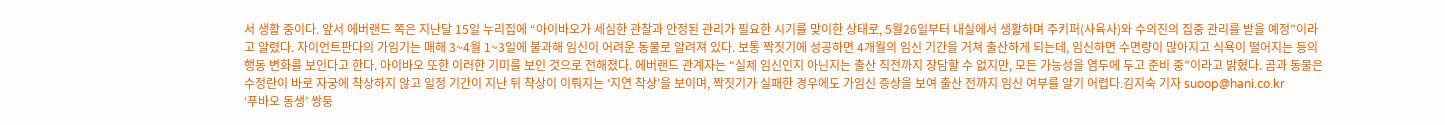서 생활 중이다. 앞서 에버랜드 쪽은 지난달 15일 누리집에 “아이바오가 세심한 관찰과 안정된 관리가 필요한 시기를 맞이한 상태로, 5월26일부터 내실에서 생활하며 주키퍼(사육사)와 수의진의 집중 관리를 받을 예정”이라고 알렸다. 자이언트판다의 가임기는 매해 3~4월 1~3일에 불과해 임신이 어려운 동물로 알려져 있다. 보통 짝짓기에 성공하면 4개월의 임신 기간을 거쳐 출산하게 되는데, 임신하면 수면량이 많아지고 식욕이 떨어지는 등의 행동 변화를 보인다고 한다. 아이바오 또한 이러한 기미를 보인 것으로 전해졌다. 에버랜드 관계자는 “실제 임신인지 아닌지는 출산 직전까지 장담할 수 없지만, 모든 가능성을 염두에 두고 준비 중”이라고 밝혔다. 곰과 동물은 수정란이 바로 자궁에 착상하지 않고 일정 기간이 지난 뒤 착상이 이뤄지는 ‘지연 착상’을 보이며, 짝짓기가 실패한 경우에도 가임신 증상을 보여 출산 전까지 임신 여부를 알기 어렵다.김지숙 기자 suoop@hani.co.kr
‘푸바오 동생’ 쌍둥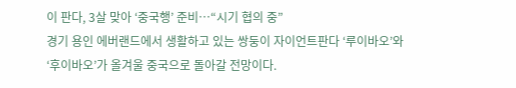이 판다, 3살 맞아 ‘중국행’ 준비…“시기 협의 중”
경기 용인 에버랜드에서 생활하고 있는 쌍둥이 자이언트판다 ‘루이바오’와 ‘후이바오’가 올겨울 중국으로 돌아갈 전망이다.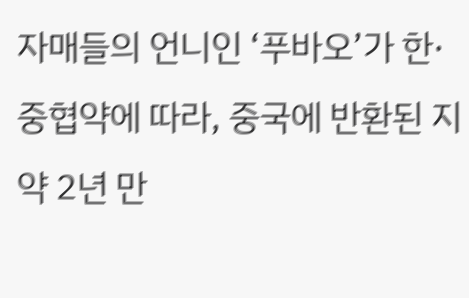자매들의 언니인 ‘푸바오’가 한·중협약에 따라, 중국에 반환된 지 약 2년 만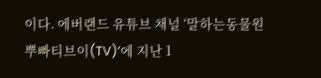이다. 에버랜드 유튜브 채널 ‘말하는동물원 뿌빠티브이(TV)’에 지난 1